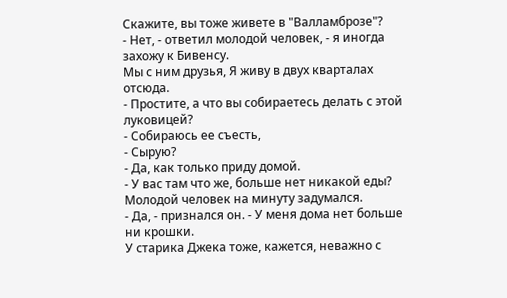Скажите, вы тоже живете в "Валламброзе"?
- Нет, - ответил молодой человек, - я иногда захожу к Бивенсу.
Мы с ним друзья, Я живу в двух кварталах отсюда.
- Простите, а что вы собираетесь делать с этой луковицей?
- Собираюсь ее съесть,
- Сырую?
- Да, как только приду домой.
- У вас там что же, больше нет никакой еды?
Молодой человек на минуту задумался.
- Да, - признался он. - У меня дома нет больше ни крошки.
У старика Джека тоже, кажется, неважно с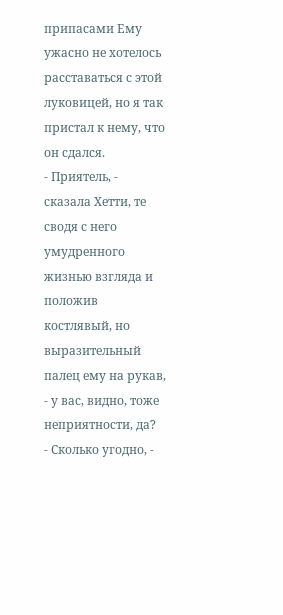припасами Ему ужасно не хотелось расставаться с этой луковицей, но я так пристал к нему, что он сдался.
- Приятель, - сказала Хетти, те сводя с него умудренного жизнью взгляда и положив костлявый, но выразительный палец ему на рукав, - у вас, видно, тоже неприятности, да?
- Сколько угодно, -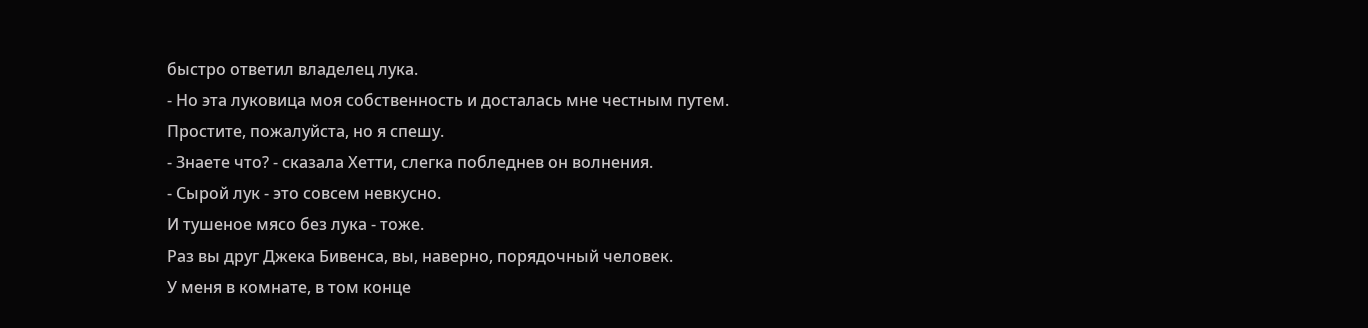быстро ответил владелец лука.
- Но эта луковица моя собственность и досталась мне честным путем.
Простите, пожалуйста, но я спешу.
- Знаете что? - сказала Хетти, слегка побледнев он волнения.
- Сырой лук - это совсем невкусно.
И тушеное мясо без лука - тоже.
Раз вы друг Джека Бивенса, вы, наверно, порядочный человек.
У меня в комнате, в том конце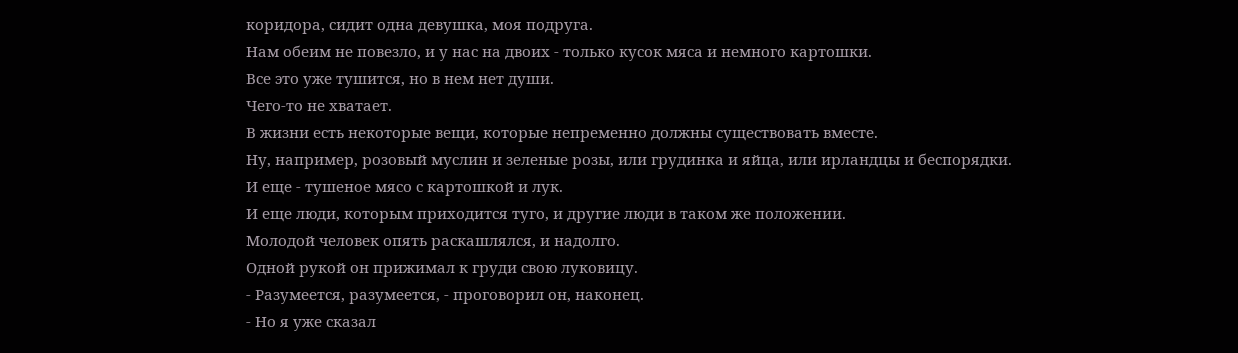коридора, сидит одна девушка, моя подруга.
Нам обеим не повезло, и у нас на двоих - только кусок мяса и немного картошки.
Все это уже тушится, но в нем нет души.
Чего-то не хватает.
В жизни есть некоторые вещи, которые непременно должны существовать вместе.
Ну, например, розовый муслин и зеленые розы, или грудинка и яйца, или ирландцы и беспорядки.
И еще - тушеное мясо с картошкой и лук.
И еще люди, которым приходится туго, и другие люди в таком же положении.
Молодой человек опять раскашлялся, и надолго.
Одной рукой он прижимал к груди свою луковицу.
- Разумеется, разумеется, - проговорил он, наконец.
- Но я уже сказал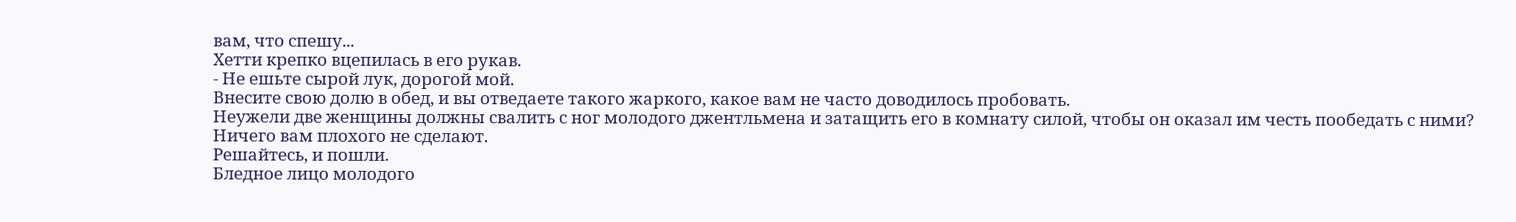вам, что спешу...
Хетти крепко вцепилась в его рукав.
- Не ешьте сырой лук, дорогой мой.
Внесите свою долю в обед, и вы отведаете такого жаркого, какое вам не часто доводилось пробовать.
Неужели две женщины должны свалить с ног молодого джентльмена и затащить его в комнату силой, чтобы он оказал им честь пообедать с ними?
Ничего вам плохого не сделают.
Решайтесь, и пошли.
Бледное лицо молодого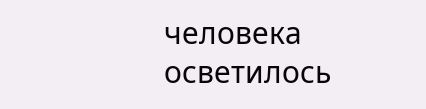человека осветилось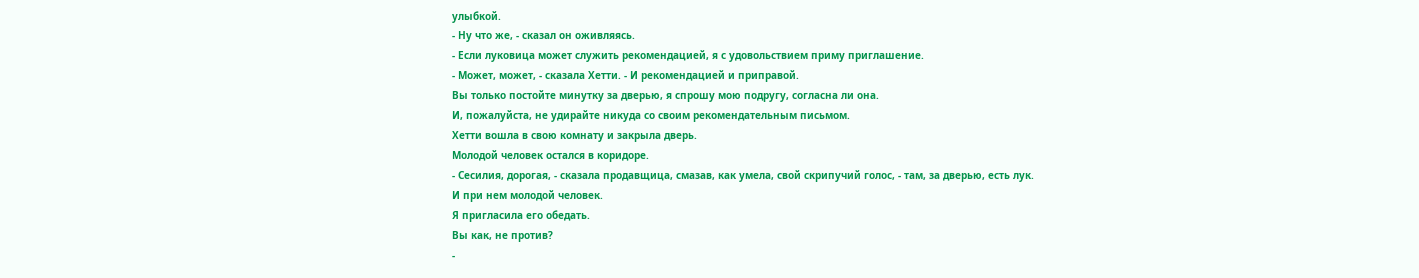улыбкой.
- Ну что же, - сказал он оживляясь.
- Если луковица может служить рекомендацией, я с удовольствием приму приглашение.
- Может, может, - сказала Хетти. - И рекомендацией и приправой.
Вы только постойте минутку за дверью, я спрошу мою подругу, согласна ли она.
И, пожалуйста, не удирайте никуда со своим рекомендательным письмом.
Хетти вошла в свою комнату и закрыла дверь.
Молодой человек остался в коридоре.
- Сесилия, дорогая, - сказала продавщица, смазав, как умела, свой скрипучий голос, - там, за дверью, есть лук.
И при нем молодой человек.
Я пригласила его обедать.
Вы как, не против?
-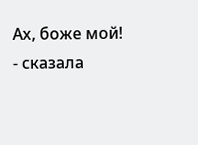Ах, боже мой! - сказала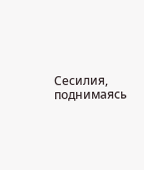Сесилия, поднимаясь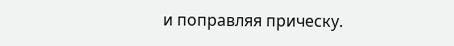и поправляя прическу.